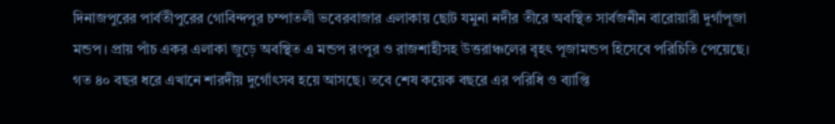দিনাজপুরের পার্বতীপুরের গোবিন্দপুর চম্পাতলী ভবেরবাজার এলাকায় ছোট যমুনা নদীর তীরে অবস্থিত সার্বজনীন বারোয়ারী দুর্গাপূজা মন্ডপ। প্রায় পাঁচ একর এলাকা জুড়ে অবস্থিত এ মন্ডপ রংপুর ও রাজশাহীসহ উত্তরাঞ্চলের বৃহৎ পূজামন্ডপ হিসেবে পরিচিতি পেয়েছে। গত ৪০ বছর ধরে এখানে শারদীয় দুর্গোৎসব হয়ে আসছে। তবে শেষ কয়েক বছরে এর পরিধি ও ব্যাপ্তি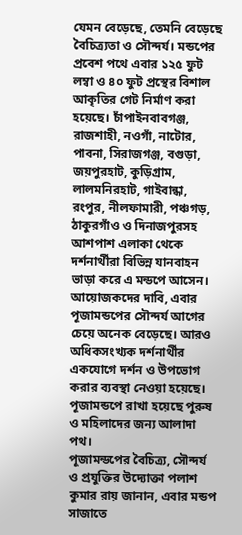যেমন বেড়েছে, তেমনি বেড়েছে বৈচিত্র্যতা ও সৌন্দর্য। মন্ডপের প্রবেশ পথে এবার ১২৫ ফুট লম্বা ও ৪০ ফুট প্রস্থের বিশাল আকৃতির গেট নির্মাণ করা হয়েছে। চাঁপাইনবাবগঞ্জ, রাজশাহী, নওগাঁ, নাটোর, পাবনা, সিরাজগঞ্জ, বগুড়া, জয়পুরহাট, কুড়িগ্রাম, লালমনিরহাট, গাইবান্ধা, রংপুর, নীলফামারী, পঞ্চগড়, ঠাকুরগাঁও ও দিনাজপুরসহ আশপাশ এলাকা থেকে দর্শনার্থীরা বিভিন্ন যানবাহন ভাড়া করে এ মন্ডপে আসেন।
আয়োজকদের দাবি, এবার পূজামন্ডপের সৌন্দর্য আগের চেয়ে অনেক বেড়েছে। আরও অধিকসংখ্যক দর্শনার্থীর একযোগে দর্শন ও উপভোগ করার ব্যবস্থা নেওয়া হয়েছে। পূজামন্ডপে রাখা হয়েছে পুরুষ ও মহিলাদের জন্য আলাদা পথ।
পূজামন্ডপের বৈচিত্র্য, সৌন্দর্য ও প্রযুক্তির উদ্যোক্তা পলাশ কুমার রায় জানান, এবার মন্ডপ সাজাতে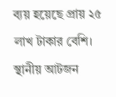ব্যয় হয়েছে প্রায় ২৫ লাখ টাকার বেশি। স্থানীয় আটজন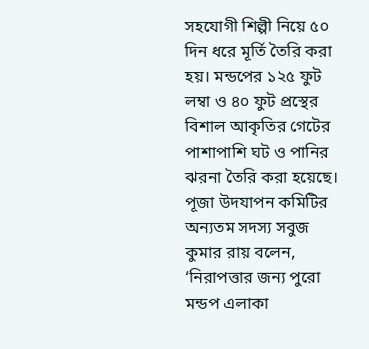সহযোগী শিল্পী নিয়ে ৫০ দিন ধরে মূর্তি তৈরি করা হয়। মন্ডপের ১২৫ ফুট লম্বা ও ৪০ ফুট প্রস্থের বিশাল আকৃতির গেটের পাশাপাশি ঘট ও পানির ঝরনা তৈরি করা হয়েছে।
পূজা উদযাপন কমিটির অন্যতম সদস্য সবুজ কুমার রায় বলেন, ‘নিরাপত্তার জন্য পুরো মন্ডপ এলাকা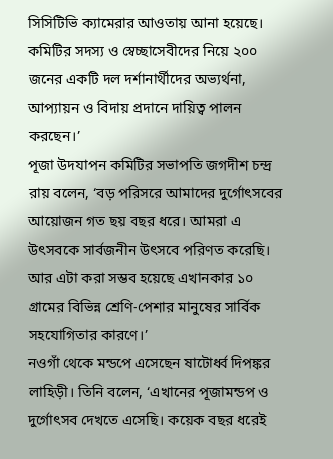সিসিটিভি ক্যামেরার আওতায় আনা হয়েছে। কমিটির সদস্য ও স্বেচ্ছাসেবীদের নিয়ে ২০০ জনের একটি দল দর্শানার্থীদের অভ্যর্থনা, আপ্যায়ন ও বিদায় প্রদানে দায়িত্ব পালন করছেন।’
পূজা উদযাপন কমিটির সভাপতি জগদীশ চন্দ্র রায় বলেন, ‘বড় পরিসরে আমাদের দুর্গোৎসবের আয়োজন গত ছয় বছর ধরে। আমরা এ উৎসবকে সার্বজনীন উৎসবে পরিণত করেছি। আর এটা করা সম্ভব হয়েছে এখানকার ১০ গ্রামের বিভিন্ন শ্রেণি-পেশার মানুষের সার্বিক সহযোগিতার কারণে।’
নওগাঁ থেকে মন্ডপে এসেছেন ষাটোর্ধ্ব দিপঙ্কর লাহিড়ী। তিনি বলেন, ‘এখানের পূজামন্ডপ ও দুর্গোৎসব দেখতে এসেছি। কয়েক বছর ধরেই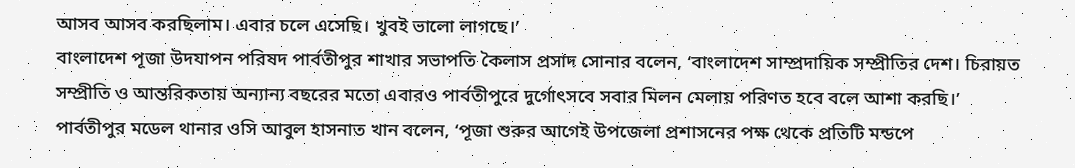আসব আসব করছিলাম। এবার চলে এসেছি। খুবই ভালো লাগছে।’
বাংলাদেশ পূজা উদযাপন পরিষদ পার্বতীপুর শাখার সভাপতি কৈলাস প্রসাদ সোনার বলেন, ‘বাংলাদেশ সাম্প্রদায়িক সম্প্রীতির দেশ। চিরায়ত সম্প্রীতি ও আন্তরিকতায় অন্যান্য বছরের মতো এবারও পার্বতীপুরে দুর্গোৎসবে সবার মিলন মেলায় পরিণত হবে বলে আশা করছি।’
পার্বতীপুর মডেল থানার ওসি আবুল হাসনাত খান বলেন, ‘পূজা শুরুর আগেই উপজেলা প্রশাসনের পক্ষ থেকে প্রতিটি মন্ডপে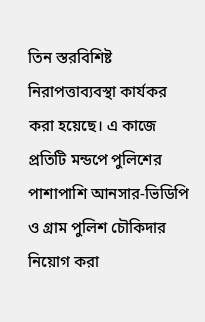তিন স্তরবিশিষ্ট নিরাপত্তাব্যবস্থা কার্যকর করা হয়েছে। এ কাজে প্রতিটি মন্ডপে পুলিশের পাশাপাশি আনসার-ভিডিপি ও গ্রাম পুলিশ চৌকিদার নিয়োগ করা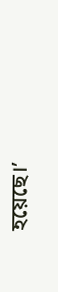হয়েছে।’